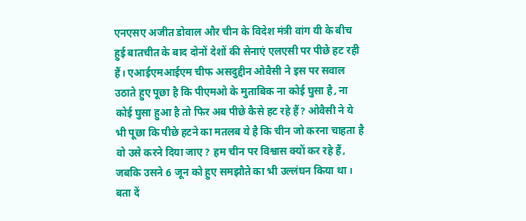एनएसए अजीत डोवाल और चीन के विदेश मंत्री वांग यी के बीच हुई बातचीत के बाद दोनों देशों की सेनाएं एलएसी पर पीछे हट रही हैं। एआईएमआईएम चीफ असदुद्दीन ओवैसी ने इस पर सवाल उठाते हुए पूछा है कि पीएमओ के मुताबिक ना कोई घुसा है, ना कोई घुसा हुआ है तो फिर अब पीछे कैसे हट रहे हैं? ओवैसी ने ये भी पूछा कि पीछे हटने का मतलब ये है कि चीन जो करना चाहता है वो उसे करने दिया जाए? हम चीन पर विश्वास क्यों कर रहे हैं, जबकि उसने 6 जून को हुए समझौते का भी उल्लंघन किया था।
बता दें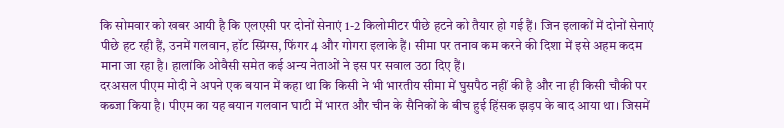कि सोमवार को खबर आयी है कि एलएसी पर दोनों सेनाएं 1-2 किलोमीटर पीछे हटने को तैयार हो गई हैं। जिन इलाकों में दोनों सेनाएं पीछे हट रही हैं, उनमें गलवान, हॉट स्प्रिंग्स, फिंगर 4 और गोगरा इलाके हैं। सीमा पर तनाव कम करने की दिशा में इसे अहम कदम माना जा रहा है। हालांकि ओवैसी समेत कई अन्य नेताओं ने इस पर सवाल उठा दिए हैं।
दरअसल पीएम मोदी ने अपने एक बयान में कहा था कि किसी ने भी भारतीय सीमा में घुसपैठ नहीं की है और ना ही किसी चौकी पर कब्जा किया है। पीएम का यह बयान गलवान घाटी में भारत और चीन के सैनिकों के बीच हुई हिंसक झड़प के बाद आया था। जिसमें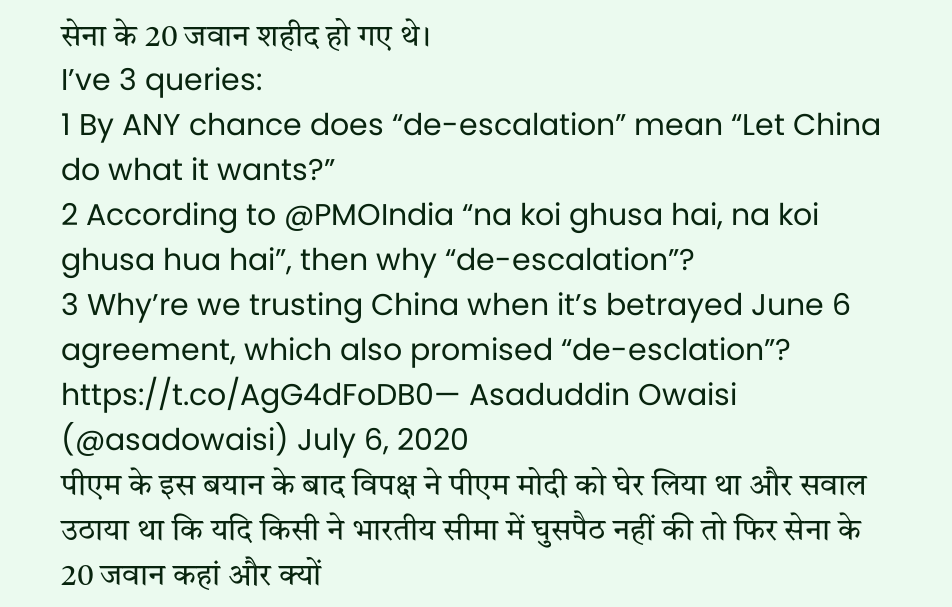सेना के 20 जवान शहीद हो गए थे।
I’ve 3 queries:
1 By ANY chance does “de-escalation” mean “Let China do what it wants?”
2 According to @PMOIndia “na koi ghusa hai, na koi ghusa hua hai”, then why “de-escalation”?
3 Why’re we trusting China when it’s betrayed June 6 agreement, which also promised “de-esclation”? https://t.co/AgG4dFoDB0— Asaduddin Owaisi (@asadowaisi) July 6, 2020
पीएम के इस बयान के बाद विपक्ष ने पीएम मोदी को घेर लिया था और सवाल उठाया था कि यदि किसी ने भारतीय सीमा में घुसपैठ नहीं की तो फिर सेना के 20 जवान कहां और क्यों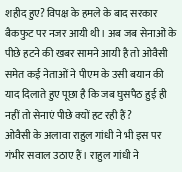शहीद हुए? विपक्ष के हमले के बाद सरकार बैकफुट पर नजर आयी थी। अब जब सेनाओं के पीछे हटने की खबर सामने आयी है तो ओवैसी समेत कई नेताओं ने पीएम के उसी बयान की याद दिलाते हुए पूछा है कि जब घुसपैठ हुई ही नहीं तो सेनाएं पीछे क्यों हट रही हैं?
ओवैसी के अलावा राहुल गांधी ने भी इस पर गंभीर सवाल उठाए हैं। राहुल गांधी ने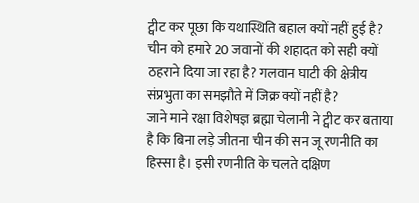ट्वीट कर पूछा कि यथास्थिति बहाल क्यों नहीं हुई है? चीन को हमारे 20 जवानों की शहादत को सही क्यों ठहराने दिया जा रहा है? गलवान घाटी की क्षेत्रीय संप्रभुता का समझौते में जिक्र क्यों नहीं है?
जाने माने रक्षा विशेषज्ञ ब्रह्मा चेलानी ने ट्वीट कर बताया है कि बिना लड़े जीतना चीन की सन जू रणनीति का हिस्सा है। इसी रणनीति के चलते दक्षिण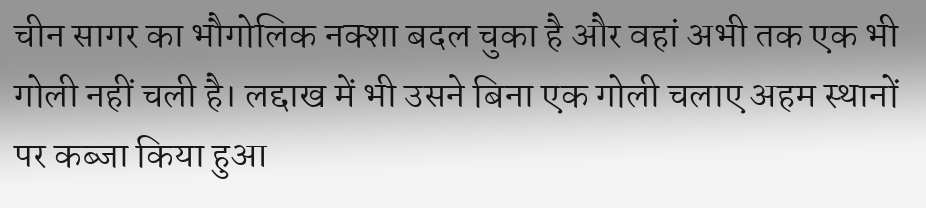चीन सागर का भौगोलिक नक्शा बदल चुका है और वहां अभी तक एक भी गोली नहीं चली है। लद्दाख में भी उसने बिना एक गोली चलाए अहम स्थानों पर कब्जा किया हुआ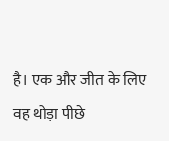है। एक और जीत के लिए वह थोड़ा पीछे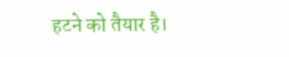हटने को तैयार है।